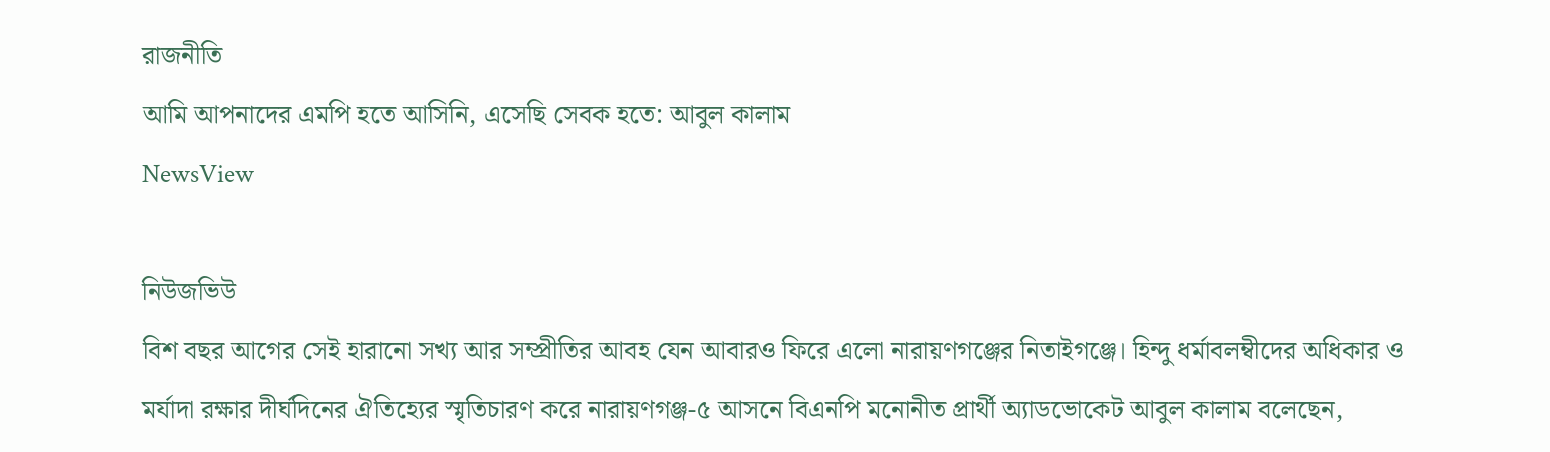রাজনীতি
আমি আপনাদের এমপি হতে আসিনি, এসেছি সেবক হতে: আবুল কালাম
NewsView

নিউজভিউ
বিশ বছর আগের সেই হারানো সখ্য আর সম্প্রীতির আবহ যেন আবারও ফিরে এলো নারায়ণগঞ্জের নিতাইগঞ্জে। হিন্দু ধর্মাবলম্বীদের অধিকার ও মর্যাদা রক্ষার দীর্ঘদিনের ঐতিহ্যের স্মৃতিচারণ করে নারায়ণগঞ্জ-৫ আসনে বিএনপি মনোনীত প্রার্থী অ্যাডভোকেট আবুল কালাম বলেছেন,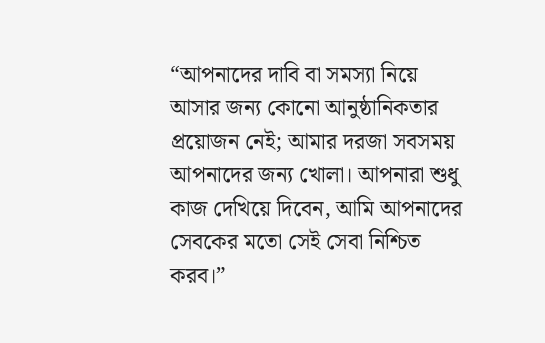“আপনাদের দাবি বা সমস্যা নিয়ে আসার জন্য কোনো আনুষ্ঠানিকতার প্রয়োজন নেই; আমার দরজা সবসময় আপনাদের জন্য খোলা। আপনারা শুধু কাজ দেখিয়ে দিবেন, আমি আপনাদের সেবকের মতো সেই সেবা নিশ্চিত করব।”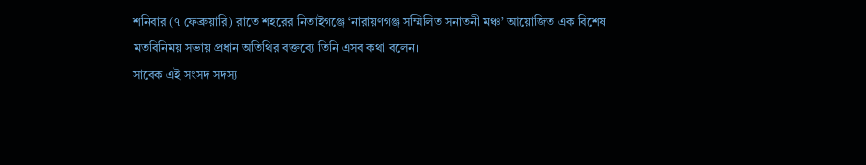শনিবার (৭ ফেব্রুয়ারি) রাতে শহরের নিতাইগঞ্জে ‘নারায়ণগঞ্জ সম্মিলিত সনাতনী মঞ্চ’ আয়োজিত এক বিশেষ মতবিনিময় সভায় প্রধান অতিথির বক্তব্যে তিনি এসব কথা বলেন।
সাবেক এই সংসদ সদস্য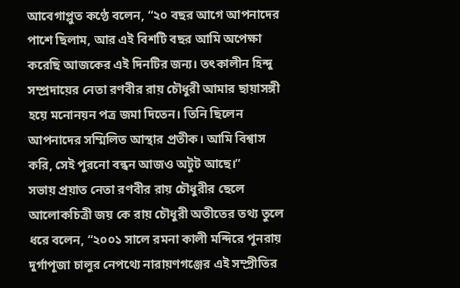আবেগাপ্লুত কণ্ঠে বলেন, “২০ বছর আগে আপনাদের পাশে ছিলাম, আর এই বিশটি বছর আমি অপেক্ষা করেছি আজকের এই দিনটির জন্য। তৎকালীন হিন্দু সম্প্রদায়ের নেতা রণবীর রায় চৌধুরী আমার ছায়াসঙ্গী হয়ে মনোনয়ন পত্র জমা দিতেন। তিনি ছিলেন আপনাদের সম্মিলিত আস্থার প্রতীক। আমি বিশ্বাস করি, সেই পুরনো বন্ধন আজও অটুট আছে।”
সভায় প্রয়াত নেতা রণবীর রায় চৌধুরীর ছেলে আলোকচিত্রী জয় কে রায় চৌধুরী অতীতের তথ্য তুলে ধরে বলেন, “২০০১ সালে রমনা কালী মন্দিরে পুনরায় দুর্গাপূজা চালুর নেপথ্যে নারায়ণগঞ্জের এই সম্প্রীতির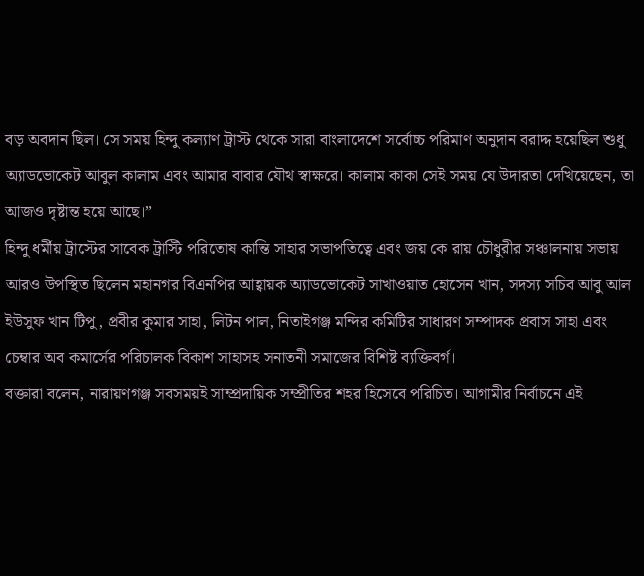বড় অবদান ছিল। সে সময় হিন্দু কল্যাণ ট্রাস্ট থেকে সারা বাংলাদেশে সর্বোচ্চ পরিমাণ অনুদান বরাদ্দ হয়েছিল শুধু অ্যাডভোকেট আবুল কালাম এবং আমার বাবার যৌথ স্বাক্ষরে। কালাম কাকা সেই সময় যে উদারতা দেখিয়েছেন, তা আজও দৃষ্টান্ত হয়ে আছে।”
হিন্দু ধর্মীয় ট্রাস্টের সাবেক ট্রাস্টি পরিতোষ কান্তি সাহার সভাপতিত্বে এবং জয় কে রায় চৌধুরীর সঞ্চালনায় সভায় আরও উপস্থিত ছিলেন মহানগর বিএনপির আহ্বায়ক অ্যাডভোকেট সাখাওয়াত হোসেন খান, সদস্য সচিব আবু আল ইউসুফ খান টিপু, প্রবীর কুমার সাহা, লিটন পাল, নিতাইগঞ্জ মন্দির কমিটির সাধারণ সম্পাদক প্রবাস সাহা এবং চেম্বার অব কমার্সের পরিচালক বিকাশ সাহাসহ সনাতনী সমাজের বিশিষ্ট ব্যক্তিবর্গ।
বক্তারা বলেন, নারায়ণগঞ্জ সবসময়ই সাম্প্রদায়িক সম্প্রীতির শহর হিসেবে পরিচিত। আগামীর নির্বাচনে এই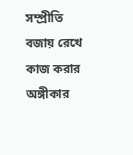সম্প্রীতি বজায় রেখে কাজ করার অঙ্গীকার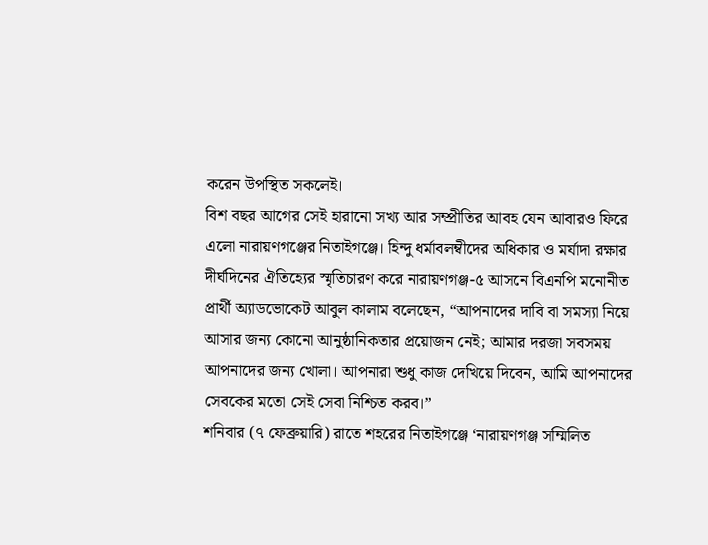করেন উপস্থিত সকলেই।
বিশ বছর আগের সেই হারানো সখ্য আর সম্প্রীতির আবহ যেন আবারও ফিরে এলো নারায়ণগঞ্জের নিতাইগঞ্জে। হিন্দু ধর্মাবলম্বীদের অধিকার ও মর্যাদা রক্ষার দীর্ঘদিনের ঐতিহ্যের স্মৃতিচারণ করে নারায়ণগঞ্জ-৫ আসনে বিএনপি মনোনীত প্রার্থী অ্যাডভোকেট আবুল কালাম বলেছেন, “আপনাদের দাবি বা সমস্যা নিয়ে আসার জন্য কোনো আনুষ্ঠানিকতার প্রয়োজন নেই; আমার দরজা সবসময় আপনাদের জন্য খোলা। আপনারা শুধু কাজ দেখিয়ে দিবেন, আমি আপনাদের সেবকের মতো সেই সেবা নিশ্চিত করব।”
শনিবার (৭ ফেব্রুয়ারি) রাতে শহরের নিতাইগঞ্জে ‘নারায়ণগঞ্জ সম্মিলিত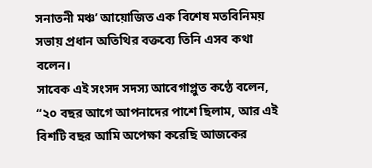সনাতনী মঞ্চ’ আয়োজিত এক বিশেষ মতবিনিময় সভায় প্রধান অতিথির বক্তব্যে তিনি এসব কথা বলেন।
সাবেক এই সংসদ সদস্য আবেগাপ্লুত কণ্ঠে বলেন, “২০ বছর আগে আপনাদের পাশে ছিলাম, আর এই বিশটি বছর আমি অপেক্ষা করেছি আজকের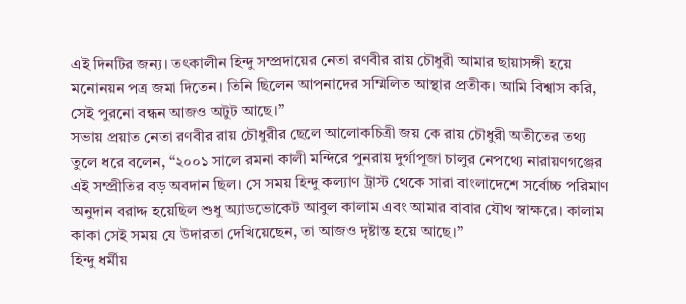এই দিনটির জন্য। তৎকালীন হিন্দু সম্প্রদায়ের নেতা রণবীর রায় চৌধুরী আমার ছায়াসঙ্গী হয়ে মনোনয়ন পত্র জমা দিতেন। তিনি ছিলেন আপনাদের সম্মিলিত আস্থার প্রতীক। আমি বিশ্বাস করি, সেই পুরনো বন্ধন আজও অটুট আছে।”
সভায় প্রয়াত নেতা রণবীর রায় চৌধুরীর ছেলে আলোকচিত্রী জয় কে রায় চৌধুরী অতীতের তথ্য তুলে ধরে বলেন, “২০০১ সালে রমনা কালী মন্দিরে পুনরায় দুর্গাপূজা চালুর নেপথ্যে নারায়ণগঞ্জের এই সম্প্রীতির বড় অবদান ছিল। সে সময় হিন্দু কল্যাণ ট্রাস্ট থেকে সারা বাংলাদেশে সর্বোচ্চ পরিমাণ অনুদান বরাদ্দ হয়েছিল শুধু অ্যাডভোকেট আবুল কালাম এবং আমার বাবার যৌথ স্বাক্ষরে। কালাম কাকা সেই সময় যে উদারতা দেখিয়েছেন, তা আজও দৃষ্টান্ত হয়ে আছে।”
হিন্দু ধর্মীয়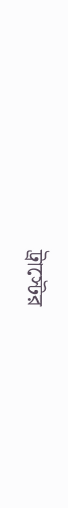ট্রাস্টের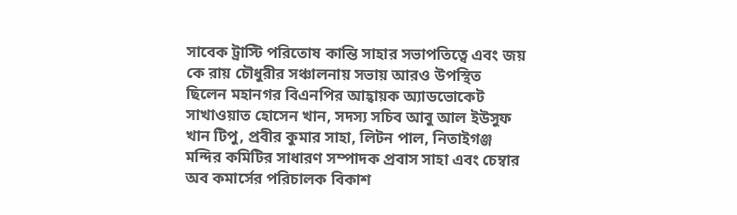সাবেক ট্রাস্টি পরিতোষ কান্তি সাহার সভাপতিত্বে এবং জয় কে রায় চৌধুরীর সঞ্চালনায় সভায় আরও উপস্থিত ছিলেন মহানগর বিএনপির আহ্বায়ক অ্যাডভোকেট সাখাওয়াত হোসেন খান, সদস্য সচিব আবু আল ইউসুফ খান টিপু, প্রবীর কুমার সাহা, লিটন পাল, নিতাইগঞ্জ মন্দির কমিটির সাধারণ সম্পাদক প্রবাস সাহা এবং চেম্বার অব কমার্সের পরিচালক বিকাশ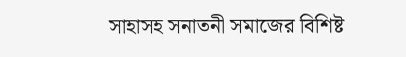সাহাসহ সনাতনী সমাজের বিশিষ্ট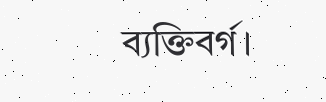ব্যক্তিবর্গ।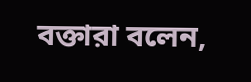বক্তারা বলেন,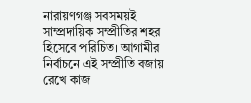নারায়ণগঞ্জ সবসময়ই সাম্প্রদায়িক সম্প্রীতির শহর হিসেবে পরিচিত। আগামীর নির্বাচনে এই সম্প্রীতি বজায় রেখে কাজ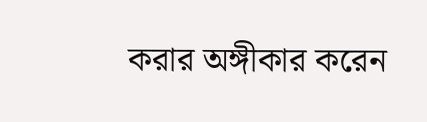করার অঙ্গীকার করেন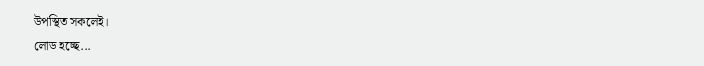উপস্থিত সকলেই।
লোড হচ্ছে...